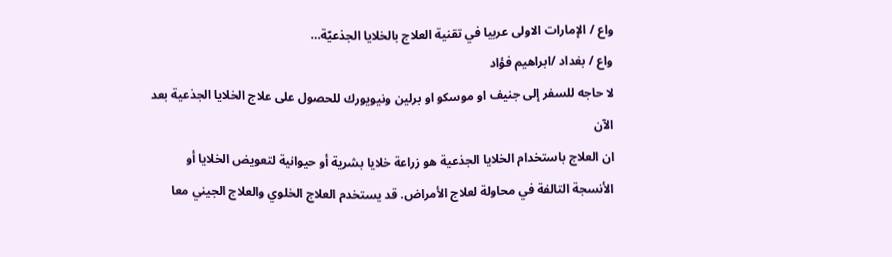واع / الإمارات الاولى عربيا في تقنية العلاج بالخلايا الجذعيّة…
واع / بغداد /ابراهيم فؤاد
لا حاجه للسفر إلى جنيف او موسكو او برلين ونيويورك للحصول على علاج الخلايا الجذعية بعد الآن
ان العلاج باستخدام الخلايا الجذعية هو زراعة خلايا بشرية أو حيوانية لتعويض الخلايا أو الأنسجة التالفة في محاولة لعلاج الأمراض. قد يستخدم العلاج الخلوي والعلاج الجيني معا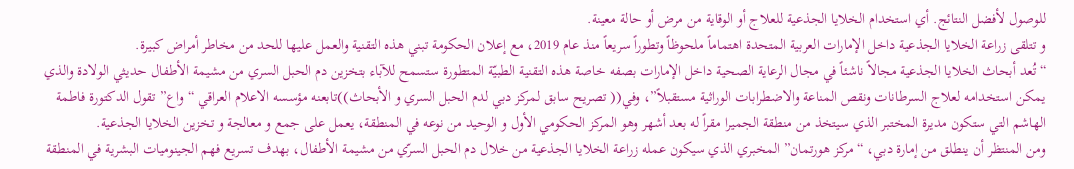للوصول لأفضل النتائج. أي استخدام الخلايا الجذعية للعلاج أو الوقاية من مرض أو حالة معينة.
و تتلقى زراعة الخلايا الجذعية داخل الإمارات العربية المتحدة اهتماماً ملحوظاً وتطوراً سريعاً منذ عام 2019، مع إعلان الحكومة تبني هذه التقنية والعمل عليها للحد من مخاطر أمراض كبيرة.
“تُعد أبحاث الخلايا الجذعية مجالاً ناشئاً في مجال الرعاية الصحية داخل الإمارات بصفه خاصة هذه التقنية الطبيّة المتطورة ستسمح للآباء بتخزين دم الحبل السري من مشيمة الأطفال حديثي الولادة والذي يمكن استخدامه لعلاج السرطانات ونقص المناعة والاضطرابات الوراثية مستقبلاً”، وفي(( تصريح سابق لمركز دبي لدم الحبل السري و الأبحاث))تابعنه مؤسسه الاعلام العراقي “واع” تقول الدكتورة فاطمة الهاشم التي ستكون مديرة المختبر الذي سيتخذ من منطقة الجميرا مقراً له بعد أشهر وهو المركز الحكومي الأول و الوحيد من نوعه في المنطقة، يعمل على جمع و معالجة و تخزين الخلايا الجذعية.
ومن المنتظر أن ينطلق من إمارة دبي، “مركز هورتمان” المخبري الذي سيكون عمله زراعة الخلايا الجذعية من خلال دم الحبل السرّي من مشيمة الأطفال، بهدف تسريع فهم الجينوميات البشرية في المنطقة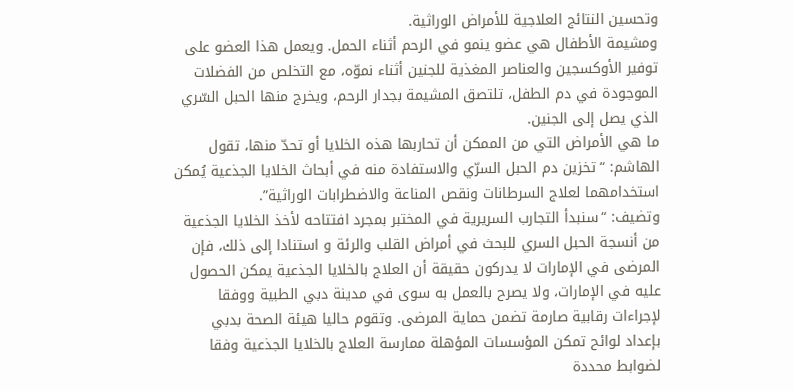وتحسين النتائج العلاجية للأمراض الوراثية.
ومشيمة الأطفال هي عضو ينمو في الرحم أثناء الحمل. ويعمل هذا العضو على توفير الأوكسجين والعناصر المغذية للجنين أثناء نموّه، مع التخلص من الفضلات الموجودة في دم الطفل، تلتصق المشيمة بجدار الرحم، ويخرج منها الحبل السّري الذي يصل إلى الجنين.
ما هي الأمراض التي من الممكن أن تحاربها هذه الخلايا أو تحدّ منها، تقول الهاشم: “تخزين دم الحبل السرّي والاستفادة منه في أبحاث الخلايا الجذعية يُمكن استخدامهما لعلاج السرطانات ونقص المناعة والاضطرابات الوراثية”.
وتضيف: “سنبدأ التجارب السريرية في المختبر بمجرد افتتاحه لأخذ الخلايا الجذعية من أنسجة الحبل السري للبحث في أمراض القلب والرئة و استنادا إلى ذلك، فإن المرضى في الإمارات لا يدركون حقيقة أن العلاج بالخلايا الجذعية يمكن الحصول عليه في الإمارات، ولا يصرح بالعمل به سوى في مدينة دبي الطبية ووفقا لإجراءات رقابية صارمة تضمن حماية المرضى. وتقوم حاليا هيئة الصحة بدبي بإعداد لوائح تمكن المؤسسات المؤهلة ممارسة العلاج بالخلايا الجذعية وفقا لضوابط محددة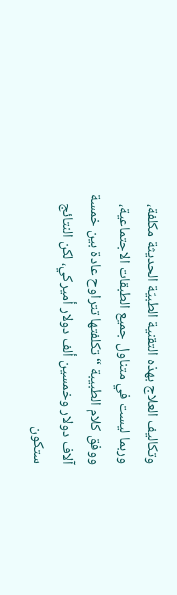وتكاليف العلاج بهذه التقنية الطبيّة الحديثة مكلفة، وربما ليست في متناول جميع الطبقات الاجتماعية، ووفق كلام الطبيبة “تكلفتها تتراوح عادة بين خمسة آلاف دولار وخمسين ألف دولار أميركي، لكن النتائج ستكون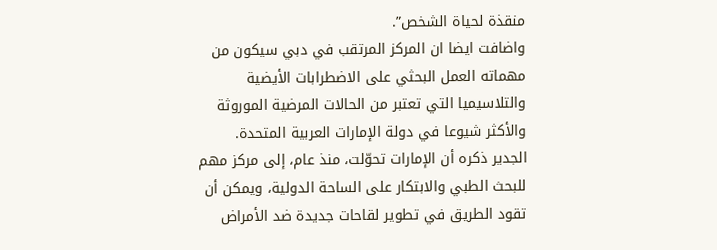منقذة لحياة الشخص”.
واضافت ايضا ان المركز المرتقب في دبي سيكون من مهماته العمل البحثي على الاضطرابات الأيضية والتلاسيميا التي تعتبر من الحالات المرضية الموروثة والأكثر شيوعا في دولة الإمارات العربية المتحدة.
الجدير ذكره أن الإمارات تحوّلت، منذ عام، إلى مركز مهم للبحث الطبي والابتكار على الساحة الدولية، ويمكن أن تقود الطريق في تطوير لقاحات جديدة ضد الأمراض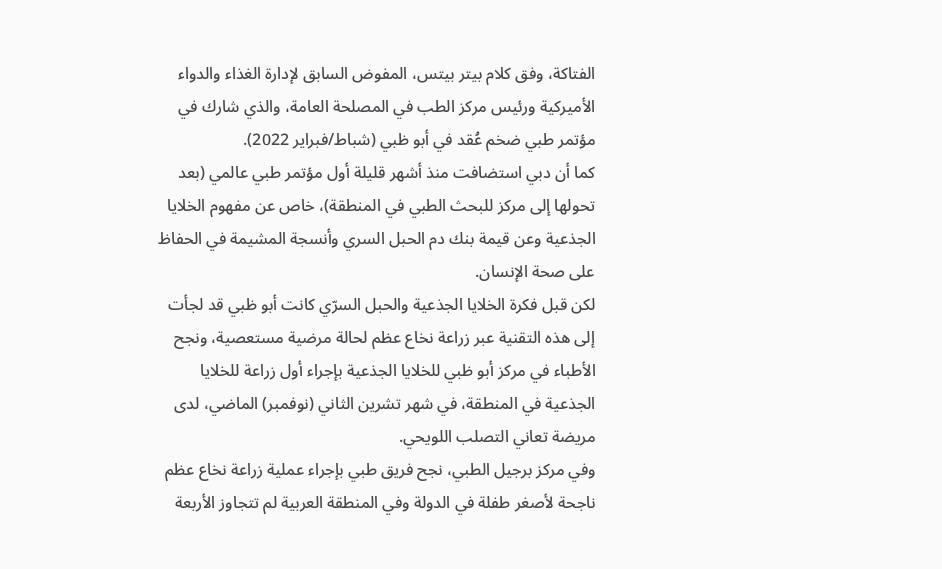الفتاكة، وفق كلام بيتر بيتس، المفوض السابق لإدارة الغذاء والدواء الأميركية ورئيس مركز الطب في المصلحة العامة، والذي شارك في مؤتمر طبي ضخم عُقد في أبو ظبي (شباط/فبراير 2022).
كما أن دبي استضافت منذ أشهر قليلة أول مؤتمر طبي عالمي (بعد تحولها إلى مركز للبحث الطبي في المنطقة)، خاص عن مفهوم الخلايا الجذعية وعن قيمة بنك دم الحبل السري وأنسجة المشيمة في الحفاظ على صحة الإنسان.
لكن قبل فكرة الخلايا الجذعية والحبل السرّي كانت أبو ظبي قد لجأت إلى هذه التقنية عبر زراعة نخاع عظم لحالة مرضية مستعصية، ونجح الأطباء في مركز أبو ظبي للخلايا الجذعية بإجراء أول زراعة للخلايا الجذعية في المنطقة، في شهر تشرين الثاني (نوفمبر) الماضي، لدى مريضة تعاني التصلب اللويحي.
وفي مركز برجيل الطبي، نجح فريق طبي بإجراء عملية زراعة نخاع عظم ناجحة لأصغر طفلة في الدولة وفي المنطقة العربية لم تتجاوز الأربعة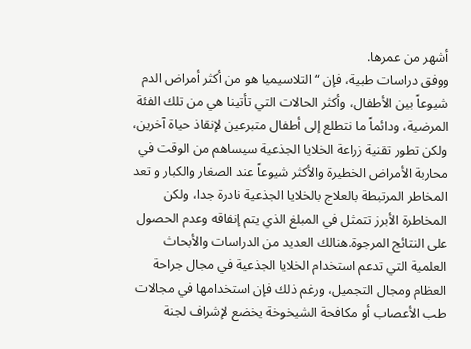أشهر من عمرها.
ووفق دراسات طبية، فإن “التلاسيميا هو من أكثر أمراض الدم شيوعاً بين الأطفال، وأكثر الحالات التي تأتينا هي من تلك الفئة المرضية، ودائماً ما نتطلع إلى أطفال متبرعين لإنقاذ حياة آخرين، ولكن تطور تقنية زراعة الخلايا الجذعية سيساهم من الوقت في محاربة الأمراض الخطيرة والأكثر شيوعاً عند الصغار والكبار و تعد المخاطر المرتبطة بالعلاج بالخلايا الجذعية نادرة جدا، ولكن المخاطرة الأبرز تتمثل في المبلغ الذي يتم إنفاقه وعدم الحصول على النتائج المرجوة.هنالك العديد من الدراسات والأبحاث العلمية التي تدعم استخدام الخلايا الجذعية في مجال جراحة العظام ومجال التجميل، ورغم ذلك فإن استخدامها في مجالات طب الأعصاب أو مكافحة الشيخوخة يخضع لإشراف لجنة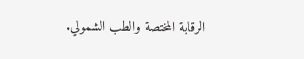الرقابة المختصة والطب الشمولي.